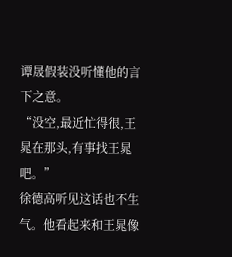谭晟假装没听懂他的言下之意。
“没空,最近忙得很,王晁在那头,有事找王晁吧。”
徐德高听见这话也不生气。他看起来和王晁像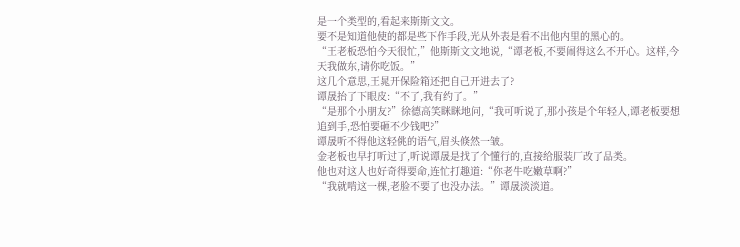是一个类型的,看起来斯斯文文。
要不是知道他使的都是些下作手段,光从外表是看不出他内里的黑心的。
“王老板恐怕今天很忙,”他斯斯文文地说,“谭老板,不要闹得这么不开心。这样,今天我做东,请你吃饭。”
这几个意思,王晁开保险箱还把自己开进去了?
谭晟抬了下眼皮:“不了,我有约了。”
“是那个小朋友?”徐德高笑眯眯地问,“我可听说了,那小孩是个年轻人,谭老板要想追到手,恐怕要砸不少钱吧?”
谭晟听不得他这轻佻的语气,眉头倏然一皱。
金老板也早打听过了,听说谭晟是找了个懂行的,直接给服装厂改了品类。
他也对这人也好奇得要命,连忙打趣道:“你老牛吃嫩草啊?”
“我就啃这一棵,老脸不要了也没办法。”谭晟淡淡道。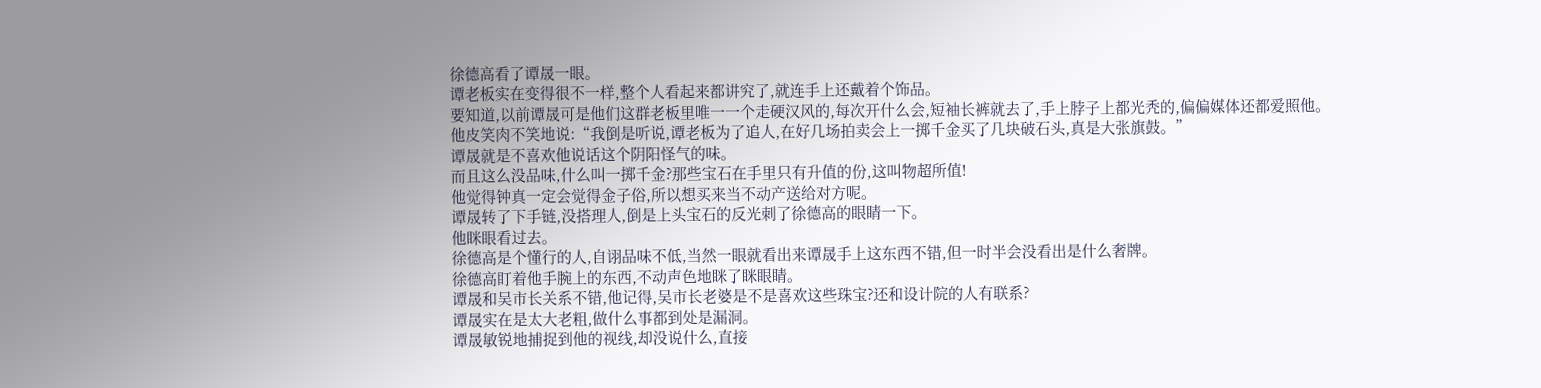徐德高看了谭晟一眼。
谭老板实在变得很不一样,整个人看起来都讲究了,就连手上还戴着个饰品。
要知道,以前谭晟可是他们这群老板里唯一一个走硬汉风的,每次开什么会,短袖长裤就去了,手上脖子上都光秃的,偏偏媒体还都爱照他。
他皮笑肉不笑地说:“我倒是听说,谭老板为了追人,在好几场拍卖会上一掷千金买了几块破石头,真是大张旗鼓。”
谭晟就是不喜欢他说话这个阴阳怪气的味。
而且这么没品味,什么叫一掷千金?那些宝石在手里只有升值的份,这叫物超所值!
他觉得钟真一定会觉得金子俗,所以想买来当不动产送给对方呢。
谭晟转了下手链,没搭理人,倒是上头宝石的反光刺了徐德高的眼睛一下。
他眯眼看过去。
徐德高是个懂行的人,自诩品味不低,当然一眼就看出来谭晟手上这东西不错,但一时半会没看出是什么奢牌。
徐德高盯着他手腕上的东西,不动声色地眯了眯眼睛。
谭晟和吴市长关系不错,他记得,吴市长老婆是不是喜欢这些珠宝?还和设计院的人有联系?
谭晟实在是太大老粗,做什么事都到处是漏洞。
谭晟敏锐地捕捉到他的视线,却没说什么,直接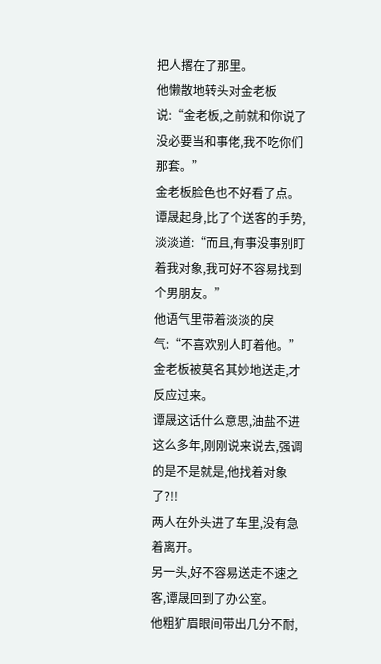把人撂在了那里。
他懒散地转头对金老板说:“金老板,之前就和你说了没必要当和事佬,我不吃你们那套。”
金老板脸色也不好看了点。
谭晟起身,比了个送客的手势,淡淡道:“而且,有事没事别盯着我对象,我可好不容易找到个男朋友。”
他语气里带着淡淡的戾气:“不喜欢别人盯着他。”
金老板被莫名其妙地送走,才反应过来。
谭晟这话什么意思,油盐不进这么多年,刚刚说来说去,强调的是不是就是,他找着对象了?!!
两人在外头进了车里,没有急着离开。
另一头,好不容易送走不速之客,谭晟回到了办公室。
他粗犷眉眼间带出几分不耐,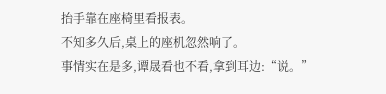抬手靠在座椅里看报表。
不知多久后,桌上的座机忽然响了。
事情实在是多,谭晟看也不看,拿到耳边:“说。”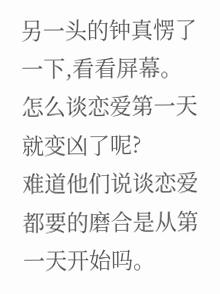另一头的钟真愣了一下,看看屏幕。
怎么谈恋爱第一天就变凶了呢?
难道他们说谈恋爱都要的磨合是从第一天开始吗。